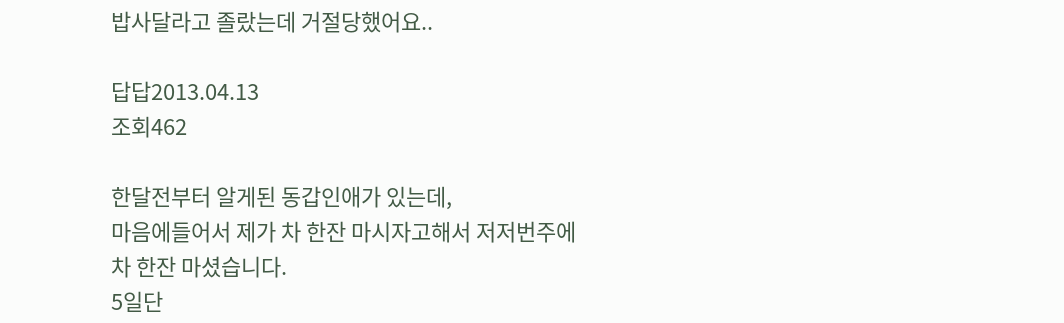밥사달라고 졸랐는데 거절당했어요..

답답2013.04.13
조회462

한달전부터 알게된 동갑인애가 있는데,
마음에들어서 제가 차 한잔 마시자고해서 저저번주에 차 한잔 마셨습니다.
5일단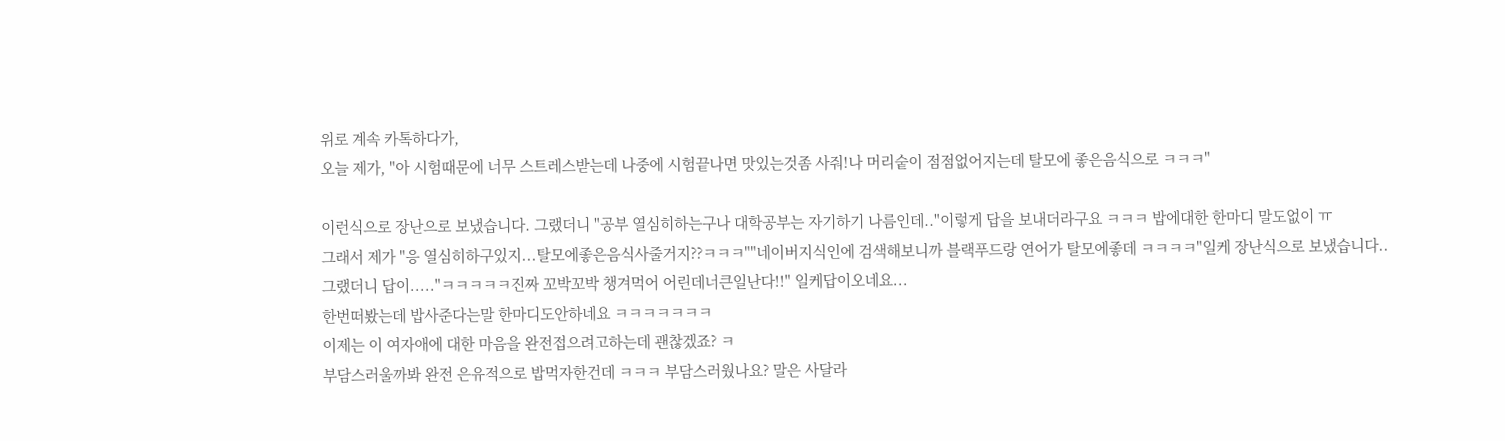위로 계속 카톡하다가,
오늘 제가, "아 시험때문에 너무 스트레스받는데 나중에 시험끝나면 맛있는것좀 사줘!나 머리숱이 점점없어지는데 탈모에 좋은음식으로 ㅋㅋㅋ"

이런식으로 장난으로 보냈습니다. 그랬더니 "공부 열심히하는구나 대학공부는 자기하기 나름인데.."이렇게 답을 보내더라구요 ㅋㅋㅋ 밥에대한 한마디 말도없이 ㅠ
그래서 제가 "응 열심히하구있지...탈모에좋은음식사줄거지??ㅋㅋㅋ""네이버지식인에 검색해보니까 블랙푸드랑 연어가 탈모에좋데 ㅋㅋㅋㅋ"일케 장난식으로 보냈습니다..
그랬더니 답이....."ㅋㅋㅋㅋㅋ진짜 꼬박꼬박 챙겨먹어 어린데너큰일난다!!" 일케답이오네요...
한번떠봤는데 밥사준다는말 한마디도안하네요 ㅋㅋㅋㅋㅋㅋㅋ
이제는 이 여자애에 대한 마음을 완전접으려고하는데 괜찮겠죠? ㅋ
부담스러울까봐 완전 은유적으로 밥먹자한건데 ㅋㅋㅋ 부담스러웠나요? 말은 사달라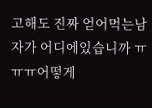고해도 진짜 얻어먹는남자가 어디에있습니까 ㅠㅠㅠ어떻게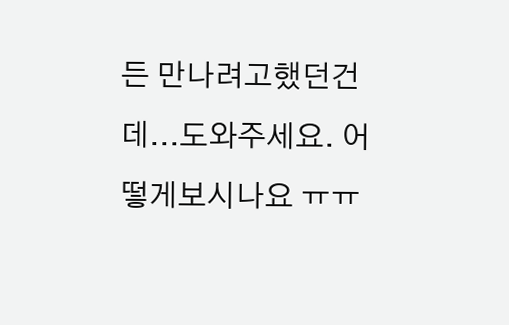든 만나려고했던건데...도와주세요. 어떻게보시나요 ㅠㅠ